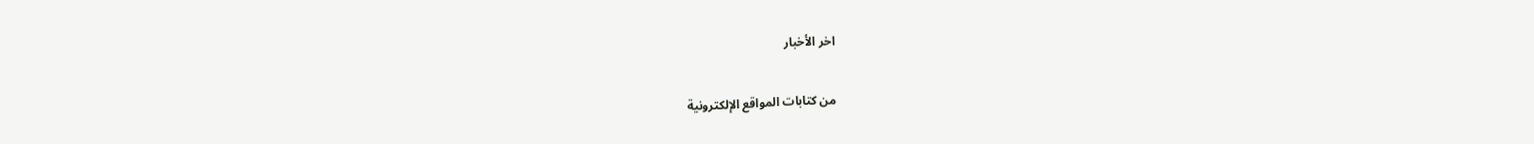اخر الأخبار

من كتابات المواقع الإلكترونية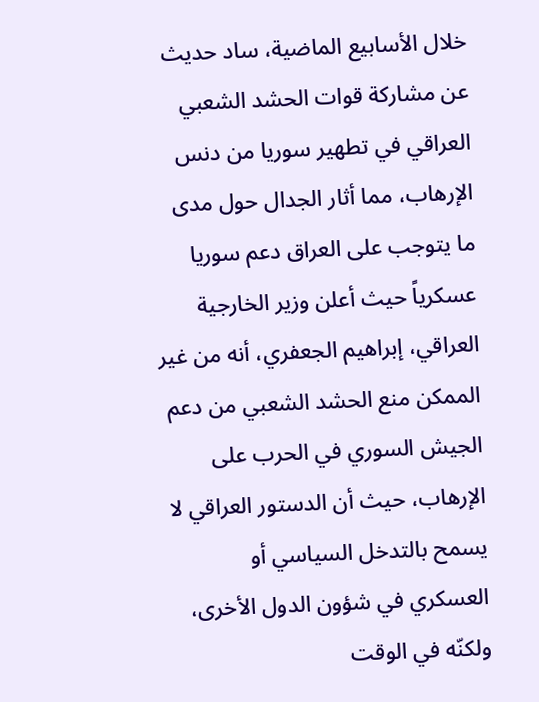خلال الأسابيع الماضية، ساد حديث عن مشاركة قوات الحشد الشعبي العراقي في تطهير سوريا من دنس الإرهاب، مما أثار الجدال حول مدى ما يتوجب على العراق دعم سوريا عسكرياً حيث أعلن وزير الخارجية العراقي، إبراهيم الجعفري، أنه من غير الممكن منع الحشد الشعبي من دعم الجيش السوري في الحرب على الإرهاب، حيث أن الدستور العراقي لا يسمح بالتدخل السياسي أو العسكري في شؤون الدول الأخرى، ولكنّه في الوقت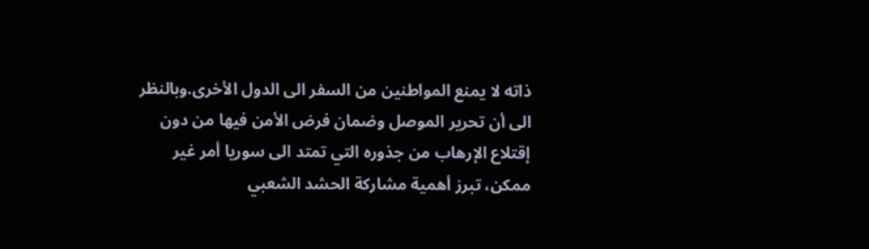ذاته لا يمنع المواطنين من السفر الى الدول الأخرى.وبالنظر الى أن تحرير الموصل وضمان فرض الأمن فيها من دون إقتلاع الإرهاب من جذوره التي تمتد الى سوريا أمر غير ممكن، تبرز أهمية مشاركة الحشد الشعبي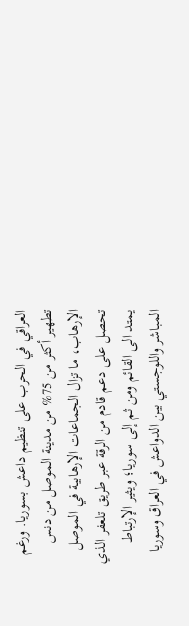العراقي في الحرب على تنظيم داعش بسوريا. ورغم تطهير أكثر من 75% من مدينة الموصل من دنس الإرهاب، ما تزال الجماعات الإرهابية في الموصل تحصل على دعم قادم من الرقة عبر طريق تلعفر الذي يمتد الى القائم ومن ثم إلى سوريا؛ ويثير الإرتباط المباشر واللوجستي بين الدواعش في العراق وسوريا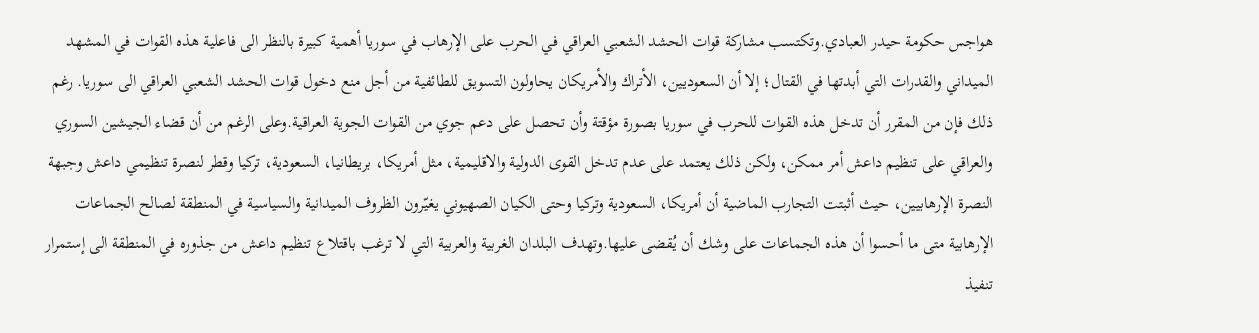هواجس حكومة حيدر العبادي.وتكتسب مشاركة قوات الحشد الشعبي العراقي في الحرب على الإرهاب في سوريا أهمية كبيرة بالنظر الى فاعلية هذه القوات في المشهد الميداني والقدرات التي أبدتها في القتال؛ إلا أن السعوديين، الأتراك والأمريكان يحاولون التسويق للطائفية من أجل منع دخول قوات الحشد الشعبي العراقي الى سوريا. رغم ذلك فإن من المقرر أن تدخل هذه القوات للحرب في سوريا بصورة مؤقتة وأن تحصل على دعم جوي من القوات الجوية العراقية.وعلى الرغم من أن قضاء الجيشين السوري والعراقي على تنظيم داعش أمر ممكن، ولكن ذلك يعتمد على عدم تدخل القوى الدولية والاقليمية، مثل أمريكا، بريطانيا، السعودية، تركيا وقطر لنصرة تنظيمي داعش وجبهة النصرة الإرهابيين، حيث أثبتت التجارب الماضية أن أمريكا، السعودية وتركيا وحتى الكيان الصهيوني يغيّرون الظروف الميدانية والسياسية في المنطقة لصالح الجماعات الإرهابية متى ما أحسوا أن هذه الجماعات على وشك أن يُقضى عليها.وتهدف البلدان الغربية والعربية التي لا ترغب باقتلاع تنظيم داعش من جذوره في المنطقة الى إستمرار تنفيذ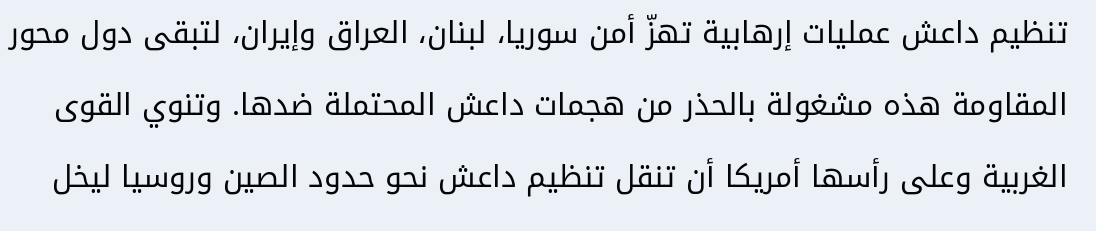تنظيم داعش عمليات إرهابية تهزّ أمن سوريا، لبنان، العراق وإيران، لتبقى دول محور المقاومة هذه مشغولة بالحذر من هجمات داعش المحتملة ضدها. وتنوي القوى الغربية وعلى رأسها أمريكا أن تنقل تنظيم داعش نحو حدود الصين وروسيا ليخل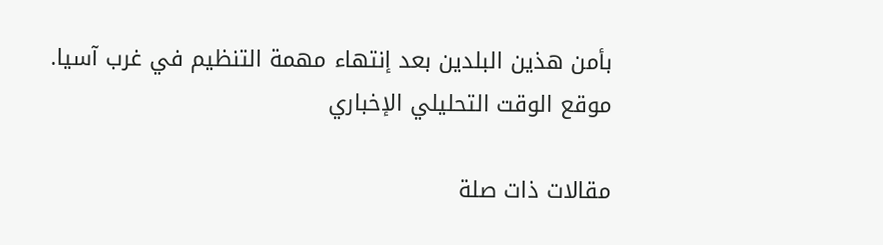بأمن هذين البلدين بعد إنتهاء مهمة التنظيم في غرب آسيا.
موقع الوقت التحليلي الإخباري

مقالات ذات صلة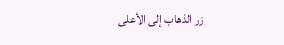زر الذهاب إلى الأعلى